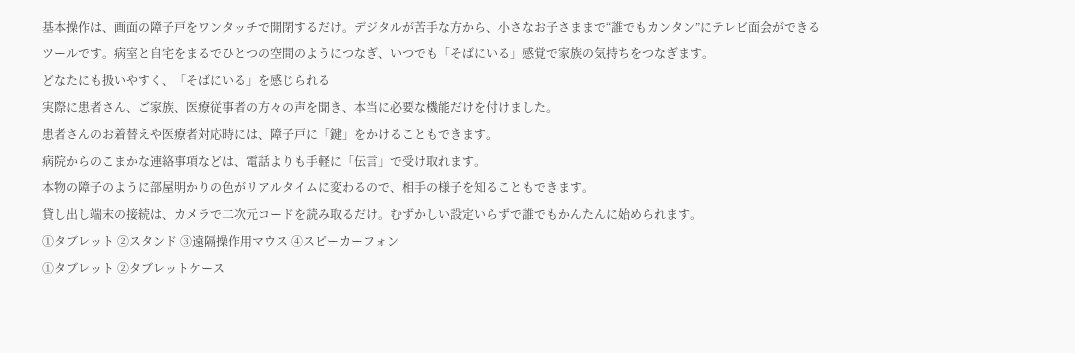基本操作は、画面の障子戸をワンタッチで開閉するだけ。デジタルが苦手な方から、小さなお子さままで“誰でもカンタン”にテレビ面会ができるツールです。病室と自宅をまるでひとつの空間のようにつなぎ、いつでも「そばにいる」感覚で家族の気持ちをつなぎます。
どなたにも扱いやすく、「そばにいる」を感じられる
実際に患者さん、ご家族、医療従事者の方々の声を聞き、本当に必要な機能だけを付けました。
患者さんのお着替えや医療者対応時には、障子戸に「鍵」をかけることもできます。
病院からのこまかな連絡事項などは、電話よりも手軽に「伝言」で受け取れます。
本物の障子のように部屋明かりの色がリアルタイムに変わるので、相手の様子を知ることもできます。
貸し出し端末の接続は、カメラで二次元コードを読み取るだけ。むずかしい設定いらずで誰でもかんたんに始められます。
①タブレット ②スタンド ③遠隔操作用マウス ④スピーカーフォン
①タブレット ②タブレットケース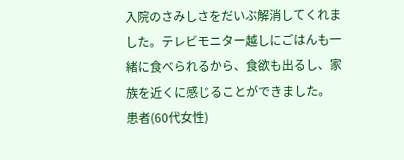入院のさみしさをだいぶ解消してくれました。テレビモニター越しにごはんも一緒に食べられるから、食欲も出るし、家族を近くに感じることができました。
患者(60代女性)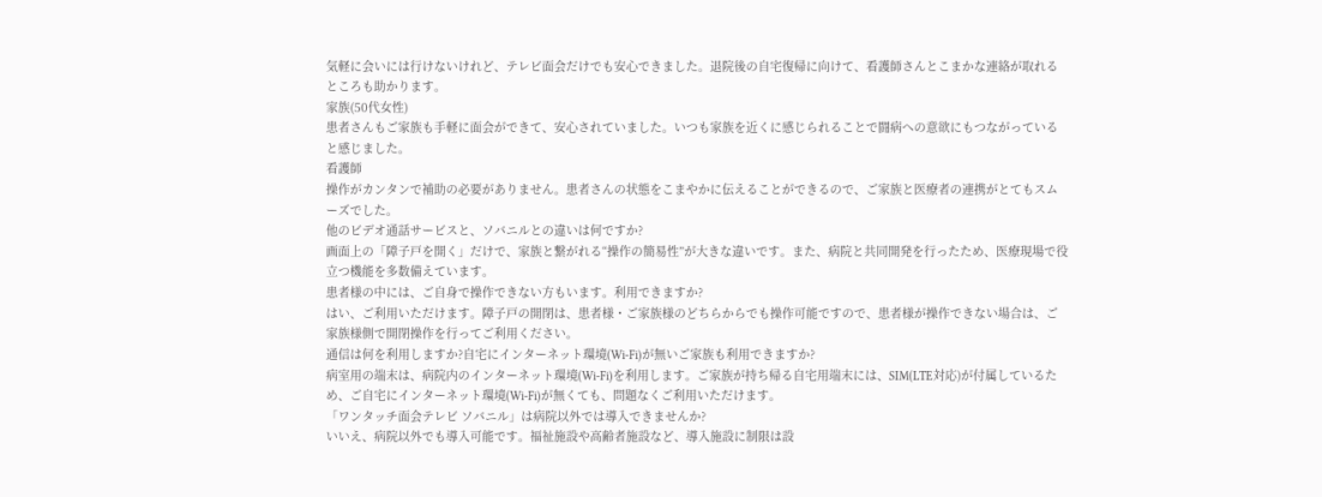気軽に会いには行けないけれど、テレビ面会だけでも安心できました。退院後の自宅復帰に向けて、看護師さんとこまかな連絡が取れるところも助かります。
家族(50代女性)
患者さんもご家族も手軽に面会ができて、安心されていました。いつも家族を近くに感じられることで闘病への意欲にもつながっていると感じました。
看護師
操作がカンタンで補助の必要がありません。患者さんの状態をこまやかに伝えることができるので、ご家族と医療者の連携がとてもスムーズでした。
他のビデオ通話サービスと、ソバニルとの違いは何ですか?
画面上の「障子戸を開く」だけで、家族と繋がれる“操作の簡易性”が大きな違いです。また、病院と共同開発を行ったため、医療現場で役立つ機能を多数備えています。
患者様の中には、ご自身で操作できない方もいます。利用できますか?
はい、ご利用いただけます。障子戸の開閉は、患者様・ご家族様のどちらからでも操作可能ですので、患者様が操作できない場合は、ご家族様側で開閉操作を行ってご利用ください。
通信は何を利用しますか?自宅にインターネット環境(Wi-Fi)が無いご家族も利用できますか?
病室用の端末は、病院内のインターネット環境(Wi-Fi)を利用します。ご家族が持ち帰る自宅用端末には、SIM(LTE対応)が付属しているため、ご自宅にインターネット環境(Wi-Fi)が無くても、問題なくご利用いただけます。
「ワンタッチ面会テレビ ソバニル」は病院以外では導入できませんか?
いいえ、病院以外でも導入可能です。福祉施設や高齢者施設など、導入施設に制限は設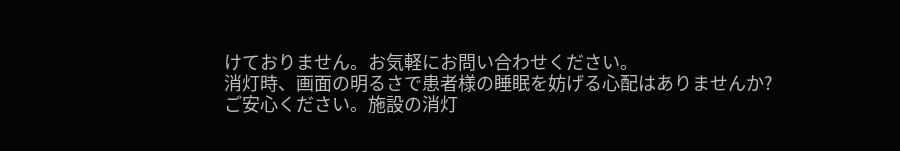けておりません。お気軽にお問い合わせください。
消灯時、画面の明るさで患者様の睡眠を妨げる心配はありませんか?
ご安心ください。施設の消灯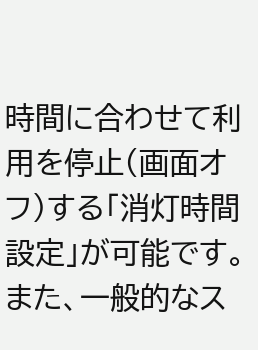時間に合わせて利用を停止(画面オフ)する「消灯時間設定」が可能です。また、一般的なス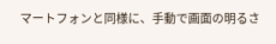マートフォンと同様に、手動で画面の明るさ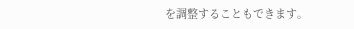を調整することもできます。